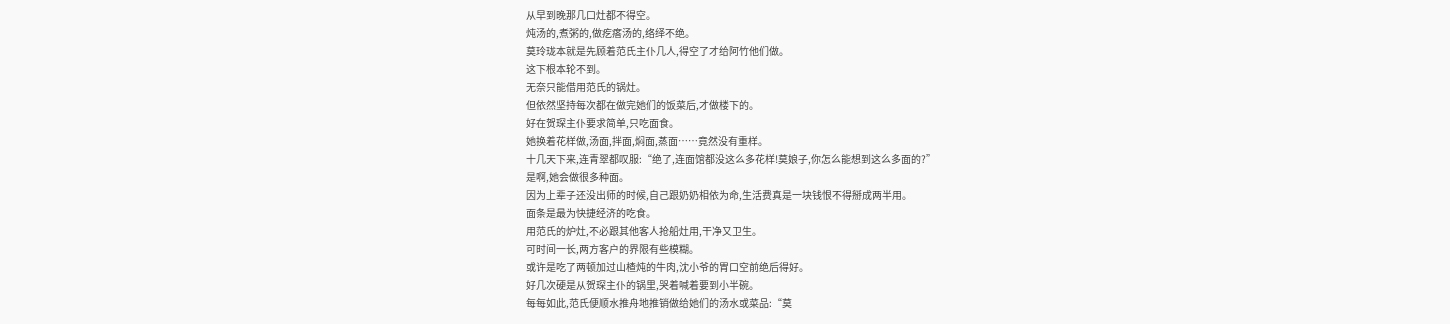从早到晚那几口灶都不得空。
炖汤的,煮粥的,做疙瘩汤的,络绎不绝。
莫玲珑本就是先顾着范氏主仆几人,得空了才给阿竹他们做。
这下根本轮不到。
无奈只能借用范氏的锅灶。
但依然坚持每次都在做完她们的饭菜后,才做楼下的。
好在贺琛主仆要求简单,只吃面食。
她换着花样做,汤面,拌面,焖面,蒸面……竟然没有重样。
十几天下来,连青翠都叹服:“绝了,连面馆都没这么多花样!莫娘子,你怎么能想到这么多面的?”
是啊,她会做很多种面。
因为上辈子还没出师的时候,自己跟奶奶相依为命,生活费真是一块钱恨不得掰成两半用。
面条是最为快捷经济的吃食。
用范氏的炉灶,不必跟其他客人抢船灶用,干净又卫生。
可时间一长,两方客户的界限有些模糊。
或许是吃了两顿加过山楂炖的牛肉,沈小爷的胃口空前绝后得好。
好几次硬是从贺琛主仆的锅里,哭着喊着要到小半碗。
每每如此,范氏便顺水推舟地推销做给她们的汤水或菜品:“莫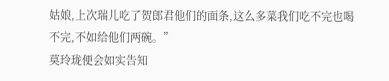姑娘,上次瑞儿吃了贺郎君他们的面条,这么多菜我们吃不完也喝不完,不如给他们两碗。”
莫玲珑便会如实告知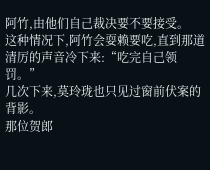阿竹,由他们自己裁决要不要接受。
这种情况下,阿竹会耍赖要吃,直到那道清厉的声音冷下来:“吃完自己领罚。”
几次下来,莫玲珑也只见过窗前伏案的背影。
那位贺郎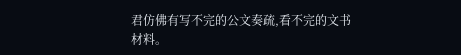君仿佛有写不完的公文奏疏,看不完的文书材料。